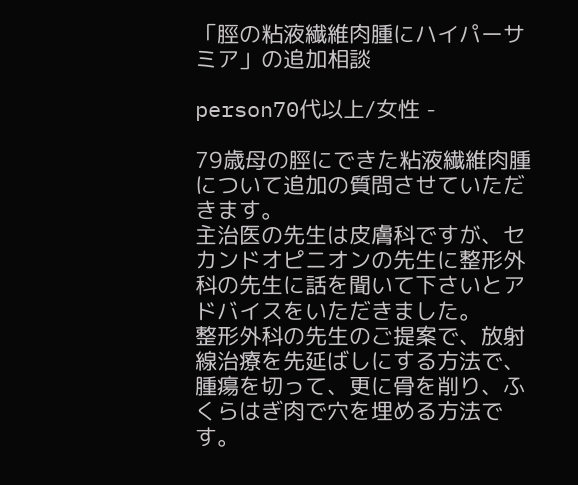「脛の粘液繊維肉腫にハイパーサミア」の追加相談

person70代以上/女性 -

79歳母の脛にできた粘液繊維肉腫について追加の質問させていただきます。
主治医の先生は皮膚科ですが、セカンドオピニオンの先生に整形外科の先生に話を聞いて下さいとアドバイスをいただきました。
整形外科の先生のご提案で、放射線治療を先延ばしにする方法で、腫瘍を切って、更に骨を削り、ふくらはぎ肉で穴を埋める方法です。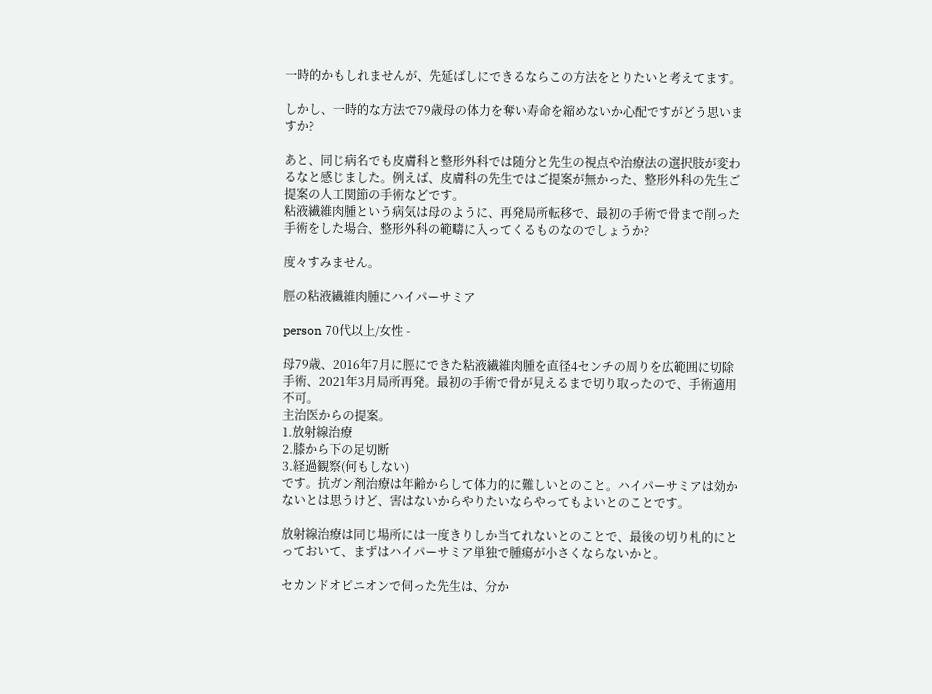一時的かもしれませんが、先延ばしにできるならこの方法をとりたいと考えてます。

しかし、一時的な方法で79歳母の体力を奪い寿命を縮めないか心配ですがどう思いますか?

あと、同じ病名でも皮膚科と整形外科では随分と先生の視点や治療法の選択肢が変わるなと感じました。例えば、皮膚科の先生ではご提案が無かった、整形外科の先生ご提案の人工関節の手術などです。
粘液繊維肉腫という病気は母のように、再発局所転移で、最初の手術で骨まで削った手術をした場合、整形外科の範疇に入ってくるものなのでしょうか?

度々すみません。

脛の粘液繊維肉腫にハイパーサミア

person 70代以上/女性 -

母79歳、2016年7月に脛にできた粘液繊維肉腫を直径4センチの周りを広範囲に切除手術、2021年3月局所再発。最初の手術で骨が見えるまで切り取ったので、手術適用不可。
主治医からの提案。
1.放射線治療
2.膝から下の足切断
3.経過観察(何もしない)
です。抗ガン剤治療は年齢からして体力的に難しいとのこと。ハイパーサミアは効かないとは思うけど、害はないからやりたいならやってもよいとのことです。

放射線治療は同じ場所には一度きりしか当てれないとのことで、最後の切り札的にとっておいて、まずはハイパーサミア単独で腫瘍が小さくならないかと。

セカンドオピニオンで伺った先生は、分か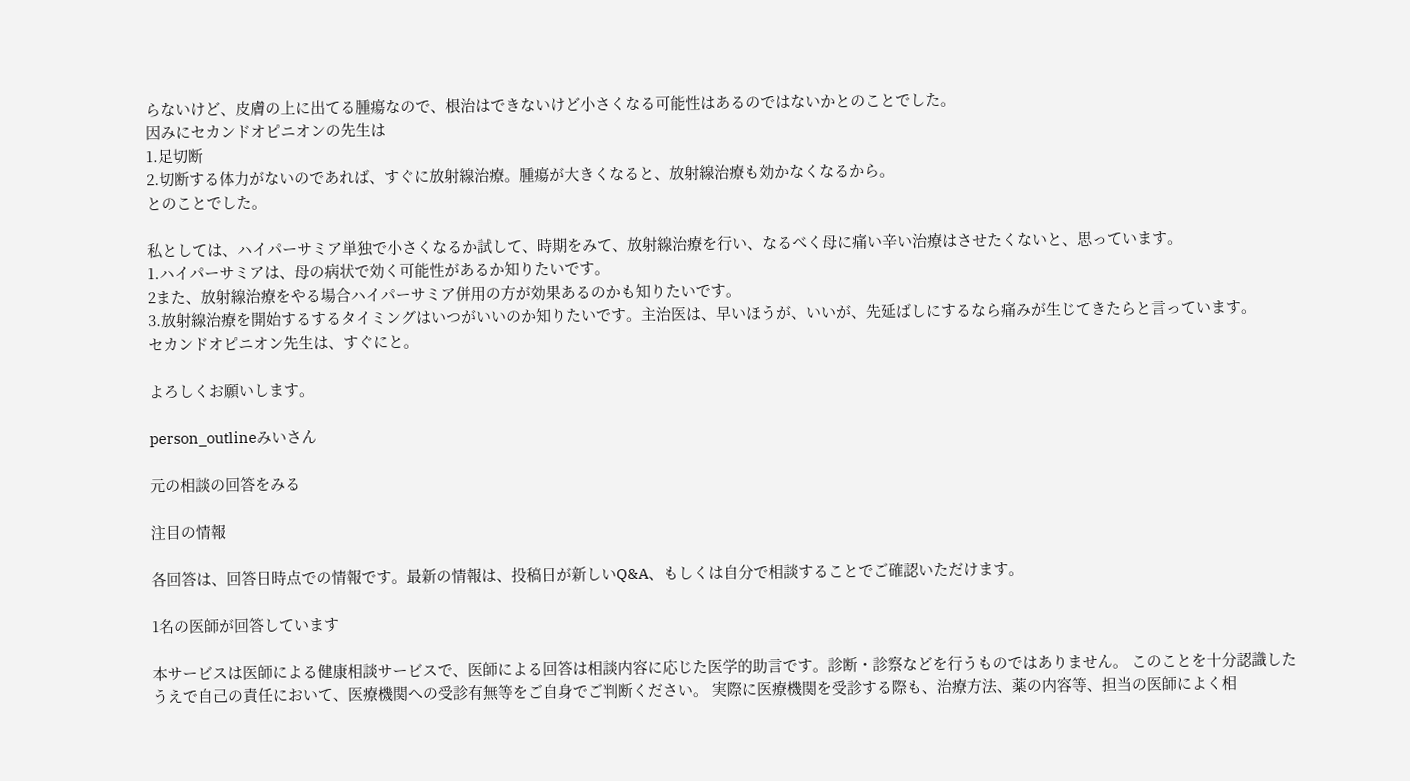らないけど、皮膚の上に出てる腫瘍なので、根治はできないけど小さくなる可能性はあるのではないかとのことでした。
因みにセカンドオピニオンの先生は
1.足切断
2.切断する体力がないのであれば、すぐに放射線治療。腫瘍が大きくなると、放射線治療も効かなくなるから。
とのことでした。

私としては、ハイパーサミア単独で小さくなるか試して、時期をみて、放射線治療を行い、なるべく母に痛い辛い治療はさせたくないと、思っています。
1.ハイパーサミアは、母の病状で効く可能性があるか知りたいです。
2また、放射線治療をやる場合ハイパーサミア併用の方が効果あるのかも知りたいです。
3.放射線治療を開始するするタイミングはいつがいいのか知りたいです。主治医は、早いほうが、いいが、先延ばしにするなら痛みが生じてきたらと言っています。
セカンドオピニオン先生は、すぐにと。

よろしくお願いします。

person_outlineみいさん

元の相談の回答をみる

注目の情報

各回答は、回答日時点での情報です。最新の情報は、投稿日が新しいQ&A、もしくは自分で相談することでご確認いただけます。

1名の医師が回答しています

本サービスは医師による健康相談サービスで、医師による回答は相談内容に応じた医学的助言です。診断・診察などを行うものではありません。 このことを十分認識したうえで自己の責任において、医療機関への受診有無等をご自身でご判断ください。 実際に医療機関を受診する際も、治療方法、薬の内容等、担当の医師によく相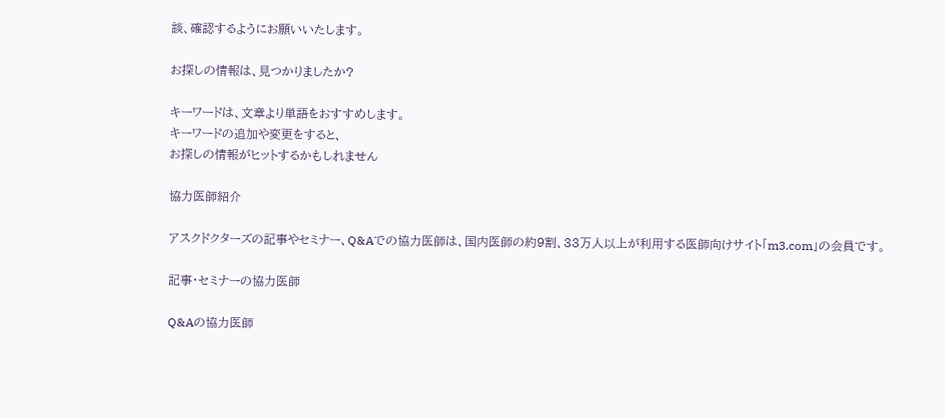談、確認するようにお願いいたします。

お探しの情報は、見つかりましたか?

キーワードは、文章より単語をおすすめします。
キーワードの追加や変更をすると、
お探しの情報がヒットするかもしれません

協力医師紹介

アスクドクターズの記事やセミナー、Q&Aでの協力医師は、国内医師の約9割、33万人以上が利用する医師向けサイト「m3.com」の会員です。

記事・セミナーの協力医師

Q&Aの協力医師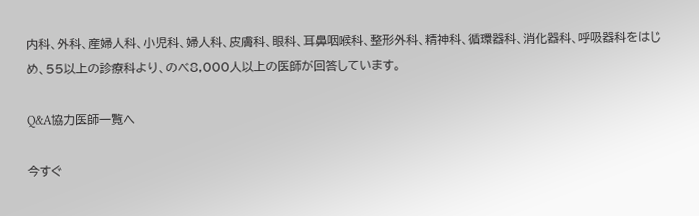内科、外科、産婦人科、小児科、婦人科、皮膚科、眼科、耳鼻咽喉科、整形外科、精神科、循環器科、消化器科、呼吸器科をはじめ、55以上の診療科より、のべ8,000人以上の医師が回答しています。

Q&A協力医師一覧へ

今すぐ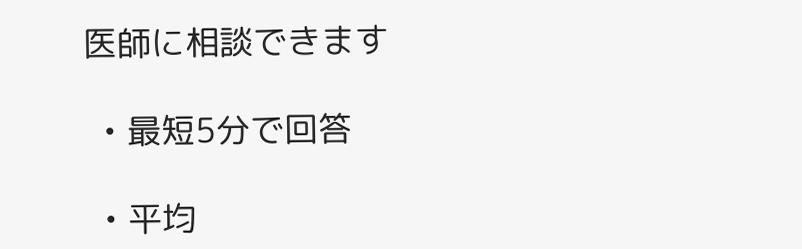医師に相談できます

  • 最短5分で回答

  • 平均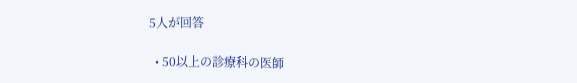5人が回答

  • 50以上の診療科の医師